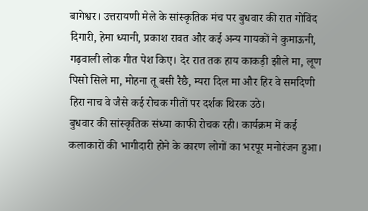बागेश्वर। उत्तरायणी मेले के सांस्कृतिक मंच पर बुधवार की रात गोविंद दिगारी, हेमा ध्यानी, प्रकाश रावत और कई अन्य गायकों ने कुमाऊनी, गढ़वाली लोक गीत पेश किए। देर रात तक हाय काकड़ी झीले मा, लूण पिसो सिले मा, मोहना तू बसी रैछै, म्यरा दिल मा और हिर वे समदिणी हिरा नाच वे जैसे कई रोचक गीतों पर दर्शक थिरक उठे।
बुधवार की सांस्कृतिक संध्या काफी रोचक रही। कार्यक्रम में कई कलाकारों की भागीदारी होने के कारण लोगों का भरपूर मनोरंजन हुआ।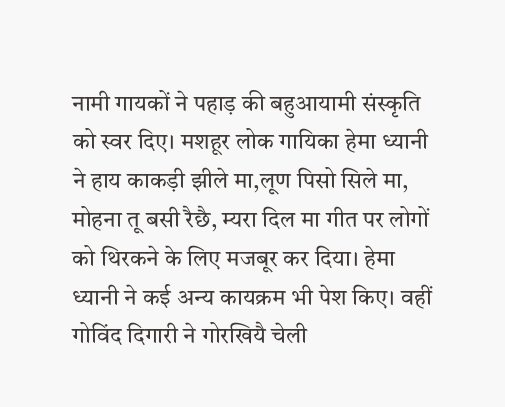नामी गायकों ने पहाड़ की बहुआयामी संस्कृति को स्वर दिए। मशहूर लोक गायिका हेमा ध्यानी ने हाय काकड़ी झीले मा,लूण पिसो सिले मा, मोहना तू बसी रैछै, म्यरा दिल मा गीत पर लोगों को थिरकने के लिए मजबूर कर दिया। हेमा ध्यानी ने कई अन्य कायक्रम भी पेश किए। वहीं गोविंद दिगारी ने गोरखियै चेली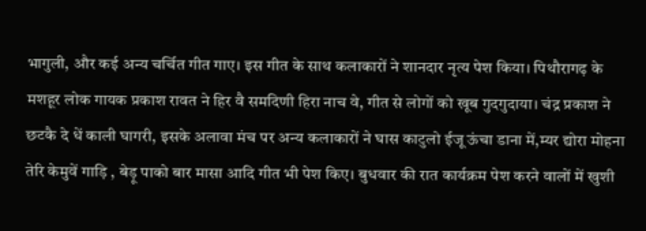भागुली, और कई अन्य चर्चित गीत गाए। इस गीत के साथ कलाकारों ने शानदार नृत्य पेश किया। पिथौरागढ़ के मशहूर लोक गायक प्रकाश रावत ने हिर वै समदिणी हिरा नाच वे, गीत से लोगों को खूब गुदगुदाया। चंद्र प्रकाश ने छटकै दे धें काली घागरी, इसके अलावा मंच पर अन्य कलाकारों ने घास काटुलो ईजू ऊंचा डाना में,म्यर द्योरा मोहना तेरि केमुवें गाड़ि , बेड़ू पाको बार मासा आदि गीत भी पेश किए। बुधवार की रात कार्यक्रम पेश करने वालों में खुशी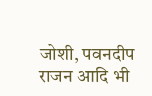जोशी, पवनदीप राजन आदि भी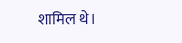शामिल थे।